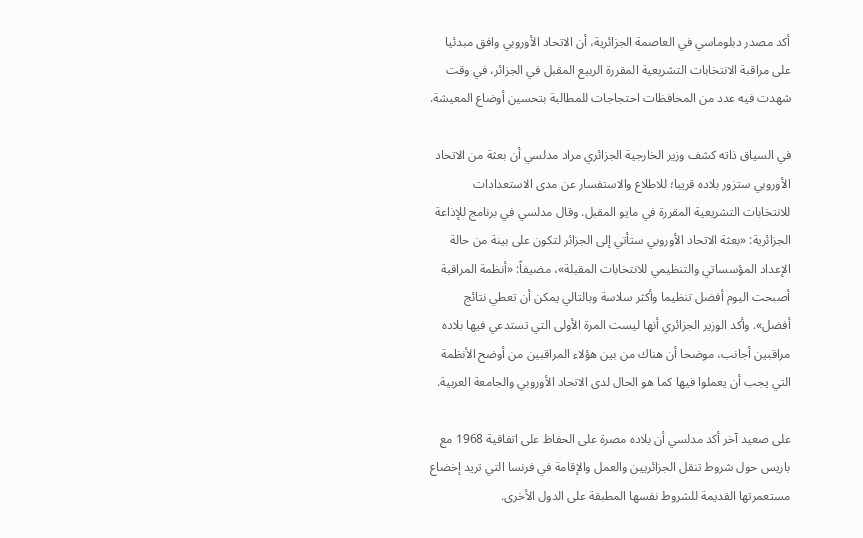أكد مصدر دبلوماسي في العاصمة الجزائرية، أن الاتحاد الأوروبي وافق مبدئيا على مراقبة الانتخابات التشريعية المقررة الربيع المقبل في الجزائر، في وقت شهدت فيه عدد من المحافظات احتجاجات للمطالبة بتحسين أوضاع المعيشة.

في السياق ذاته كشف وزير الخارجية الجزائري مراد مدلسي أن بعثة من الاتحاد الأوروبي ستزور بلاده قريبا؛ للاطلاع والاستفسار عن مدى الاستعدادات للانتخابات التشريعية المقررة في مايو المقبل. وقال مدلسي في برنامج للإذاعة الجزائرية: «بعثة الاتحاد الأوروبي ستأتي إلى الجزائر لتكون على بينة من حالة الإعداد المؤسساتي والتنظيمي للانتخابات المقبلة»، مضيفاً: «أنظمة المراقبة أصبحت اليوم أفضل تنظيما وأكثر سلاسة وبالتالي يمكن أن تعطي نتائج أفضل». وأكد الوزير الجزائري أنها ليست المرة الأولى التي تستدعي فيها بلاده مراقبين أجانب، موضحا أن هناك من بين هؤلاء المراقبين من أوضح الأنظمة التي يجب أن يعملوا فيها كما هو الحال لدى الاتحاد الأوروبي والجامعة العربية.

على صعيد آخر أكد مدلسي أن بلاده مصرة على الحفاظ على اتفاقية 1968 مع باريس حول شروط تنقل الجزائريين والعمل والإقامة في فرنسا التي تريد إخضاع مستعمرتها القديمة للشروط نفسها المطبقة على الدول الأخرى.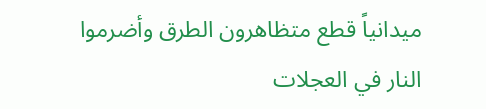ميدانياً قطع متظاهرون الطرق وأضرموا النار في العجلات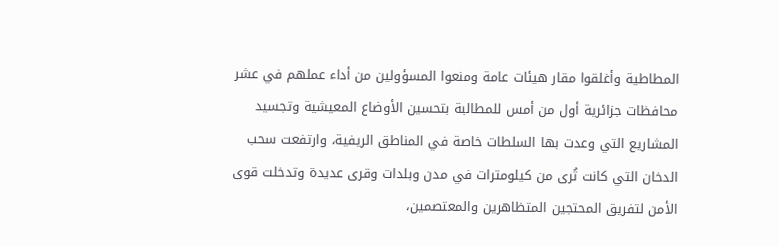المطاطية وأغلقوا مقار هيئات عامة ومنعوا المسؤولين من أداء عملهم في عشر محافظات جزائرية أول من أمس للمطالبة بتحسين الأوضاع المعيشية وتجسيد المشاريع التي وعدت بها السلطات خاصة في المناطق الريفية، وارتفعت سحب الدخان التي كانت تُرى من كيلومترات في مدن وبلدات وقرى عديدة وتدخلت قوى الأمن لتفريق المحتجين المتظاهرين والمعتصمين،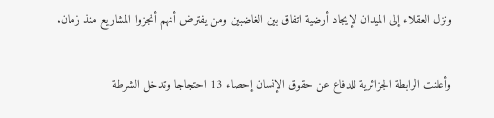ونزل العقلاء إلى الميدان لإيجاد أرضية اتفاق بين الغاضبين ومن يفترض أنهم أنجزوا المشاريع منذ زمان.

وأعلنت الرابطة الجزائرية للدفاع عن حقوق الإنسان إحصاء 13 احتجاجا وتدخل الشرطة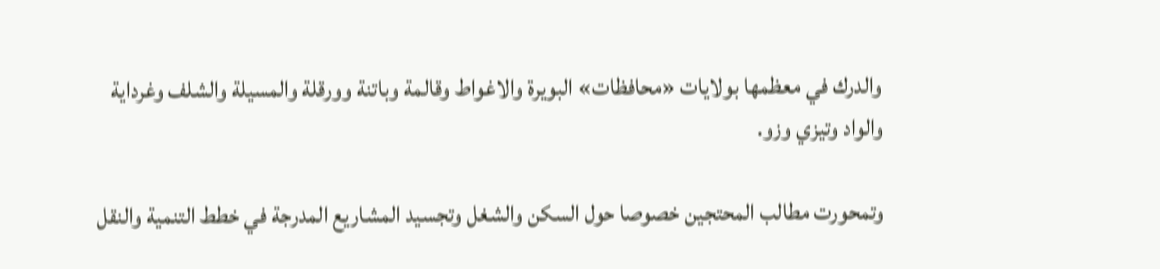والدرك في معظمها بولايات «محافظات» البويرة والاغواط وقالمة وباتنة وورقلة والمسيلة والشلف وغرداية والواد وتيزي وزو.

وتمحورت مطالب المحتجين خصوصا حول السكن والشغل وتجسيد المشاريع المدرجة في خطط التنمية والنقل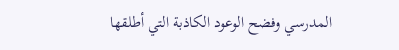المدرسي وفضح الوعود الكاذبة التي أطلقها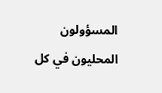المسؤولون المحليون في كل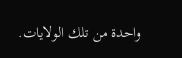واحدة من تلك الولايات.